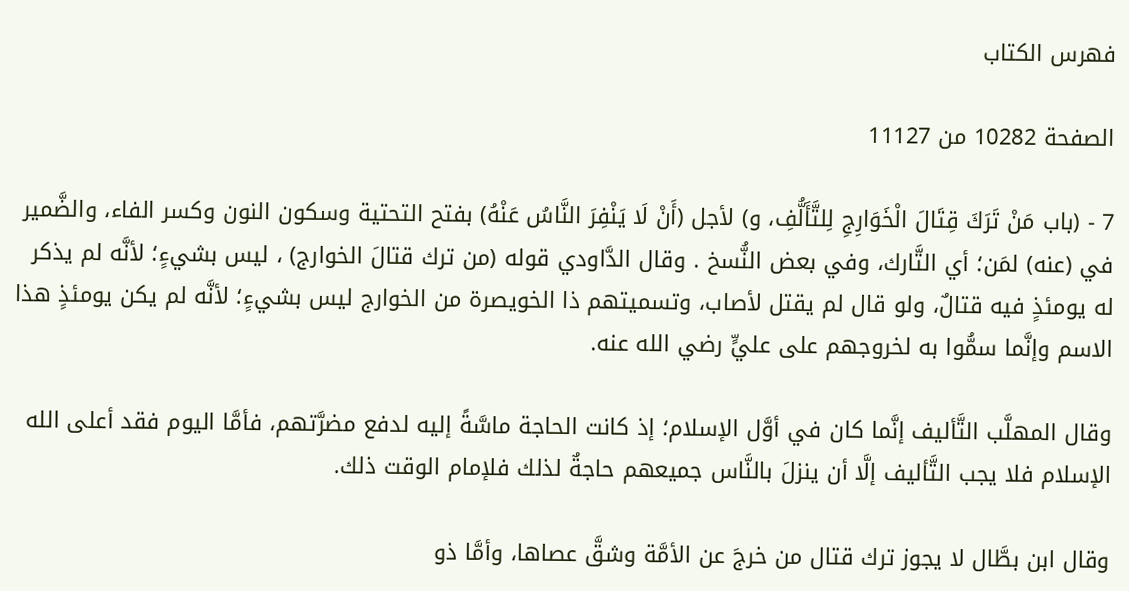فهرس الكتاب

الصفحة 10282 من 11127

7 - (باب مَنْ تَرَكَ قِتَالَ الْخَوَارِجِ لِلتَّأَلُّفِ، و) لأجل (أَنْ لَا يَنْفِرَ النَّاسُ عَنْهُ) بفتح التحتية وسكون النون وكسر الفاء، والضَّمير في (عنه) لمَن؛ أي التَّارك، وفي بعض النُّسخ . وقال الدَّاودي قوله (من ترك قتالَ الخوارج) ، ليس بشيءٍ؛ لأنَّه لم يذكر له يومئذٍ فيه قتالٌ، ولو قال لم يقتل لأصاب، وتسميتهم ذا الخويصرة من الخوارج ليس بشيءٍ؛ لأنَّه لم يكن يومئذٍ هذا الاسم وإنَّما سمُّوا به لخروجهم على عليٍّ رضي الله عنه.

وقال المهلَّب التَّأليف إنَّما كان في أوَّل الإسلام؛ إذ كانت الحاجة ماسَّةً إليه لدفع مضرَّتهم، فأمَّا اليوم فقد أعلى الله الإسلام فلا يجب التَّأليف إلَّا أن ينزلَ بالنَّاس جميعهم حاجةٌ لذلك فلإمام الوقت ذلك.

وقال ابن بطَّال لا يجوز ترك قتال من خرجَ عن الأمَّة وشقَّ عصاها، وأمَّا ذو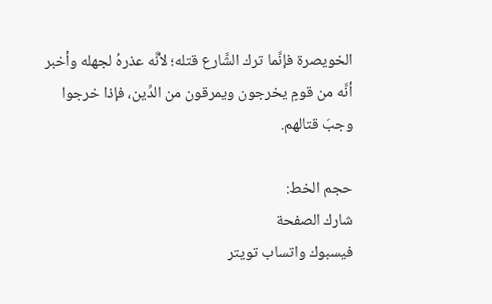الخويصرة فإنَّما ترك الشَّارع قتله؛ لأنَّه عذرهُ لجهله وأخبر أنَّه من قومٍ يخرجون ويمرقون من الدِّين، فإذا خرجوا وجبَ قتالهم.

حجم الخط:
شارك الصفحة
فيسبوك واتساب تويتر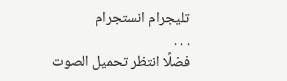تليجرام انستجرام
. . .
فضلًا انتظر تحميل الصوت